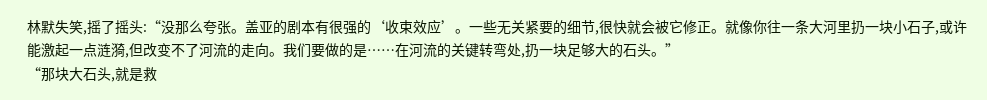林默失笑,摇了摇头:“没那么夸张。盖亚的剧本有很强的‘收束效应’。一些无关紧要的细节,很快就会被它修正。就像你往一条大河里扔一块小石子,或许能激起一点涟漪,但改变不了河流的走向。我们要做的是……在河流的关键转弯处,扔一块足够大的石头。”
“那块大石头,就是救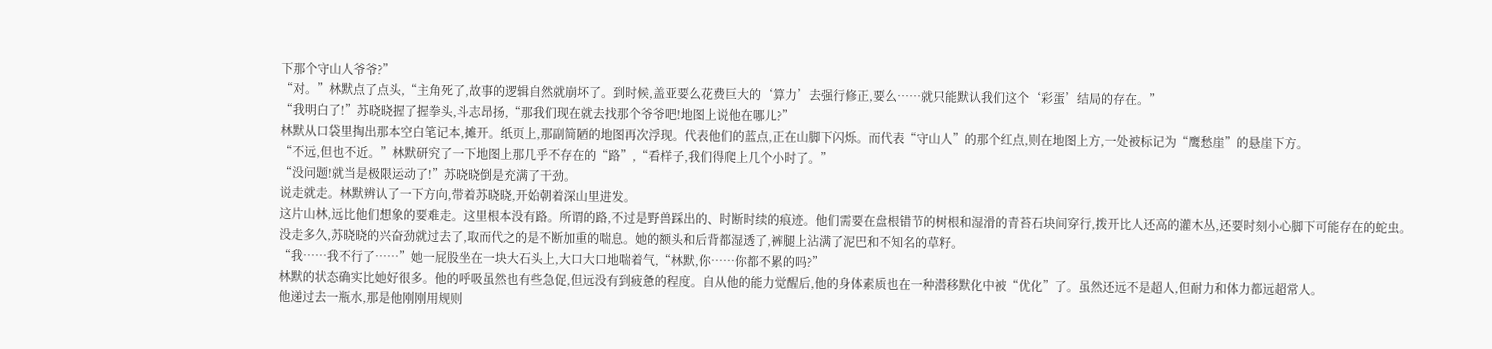下那个守山人爷爷?”
“对。”林默点了点头,“主角死了,故事的逻辑自然就崩坏了。到时候,盖亚要么花费巨大的‘算力’去强行修正,要么……就只能默认我们这个‘彩蛋’结局的存在。”
“我明白了!”苏晓晓握了握拳头,斗志昂扬,“那我们现在就去找那个爷爷吧!地图上说他在哪儿?”
林默从口袋里掏出那本空白笔记本,摊开。纸页上,那副简陋的地图再次浮现。代表他们的蓝点,正在山脚下闪烁。而代表“守山人”的那个红点,则在地图上方,一处被标记为“鹰愁崖”的悬崖下方。
“不远,但也不近。”林默研究了一下地图上那几乎不存在的“路”,“看样子,我们得爬上几个小时了。”
“没问题!就当是极限运动了!”苏晓晓倒是充满了干劲。
说走就走。林默辨认了一下方向,带着苏晓晓,开始朝着深山里进发。
这片山林,远比他们想象的要难走。这里根本没有路。所谓的路,不过是野兽踩出的、时断时续的痕迹。他们需要在盘根错节的树根和湿滑的青苔石块间穿行,拨开比人还高的灌木丛,还要时刻小心脚下可能存在的蛇虫。
没走多久,苏晓晓的兴奋劲就过去了,取而代之的是不断加重的喘息。她的额头和后背都湿透了,裤腿上沾满了泥巴和不知名的草籽。
“我……我不行了……”她一屁股坐在一块大石头上,大口大口地喘着气,“林默,你……你都不累的吗?”
林默的状态确实比她好很多。他的呼吸虽然也有些急促,但远没有到疲惫的程度。自从他的能力觉醒后,他的身体素质也在一种潜移默化中被“优化”了。虽然还远不是超人,但耐力和体力都远超常人。
他递过去一瓶水,那是他刚刚用规则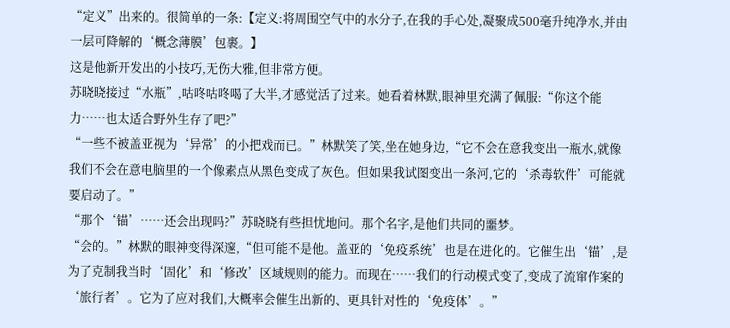“定义”出来的。很简单的一条:【定义:将周围空气中的水分子,在我的手心处,凝聚成500毫升纯净水,并由一层可降解的‘概念薄膜’包裹。】
这是他新开发出的小技巧,无伤大雅,但非常方便。
苏晓晓接过“水瓶”,咕咚咕咚喝了大半,才感觉活了过来。她看着林默,眼神里充满了佩服:“你这个能力……也太适合野外生存了吧?”
“一些不被盖亚视为‘异常’的小把戏而已。”林默笑了笑,坐在她身边,“它不会在意我变出一瓶水,就像我们不会在意电脑里的一个像素点从黑色变成了灰色。但如果我试图变出一条河,它的‘杀毒软件’可能就要启动了。”
“那个‘锚’……还会出现吗?”苏晓晓有些担忧地问。那个名字,是他们共同的噩梦。
“会的。”林默的眼神变得深邃,“但可能不是他。盖亚的‘免疫系统’也是在进化的。它催生出‘锚’,是为了克制我当时‘固化’和‘修改’区域规则的能力。而现在……我们的行动模式变了,变成了流窜作案的‘旅行者’。它为了应对我们,大概率会催生出新的、更具针对性的‘免疫体’。”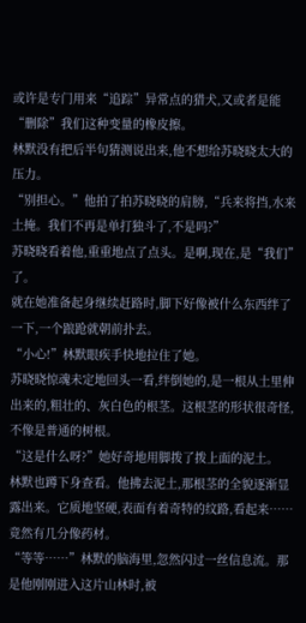或许是专门用来“追踪”异常点的猎犬,又或者是能“删除”我们这种变量的橡皮擦。
林默没有把后半句猜测说出来,他不想给苏晓晓太大的压力。
“别担心。”他拍了拍苏晓晓的肩膀,“兵来将挡,水来土掩。我们不再是单打独斗了,不是吗?”
苏晓晓看着他,重重地点了点头。是啊,现在,是“我们”了。
就在她准备起身继续赶路时,脚下好像被什么东西绊了一下,一个踉跄就朝前扑去。
“小心!”林默眼疾手快地拉住了她。
苏晓晓惊魂未定地回头一看,绊倒她的,是一根从土里伸出来的,粗壮的、灰白色的根茎。这根茎的形状很奇怪,不像是普通的树根。
“这是什么呀?”她好奇地用脚拨了拨上面的泥土。
林默也蹲下身查看。他拂去泥土,那根茎的全貌逐渐显露出来。它质地坚硬,表面有着奇特的纹路,看起来……竟然有几分像药材。
“等等……”林默的脑海里,忽然闪过一丝信息流。那是他刚刚进入这片山林时,被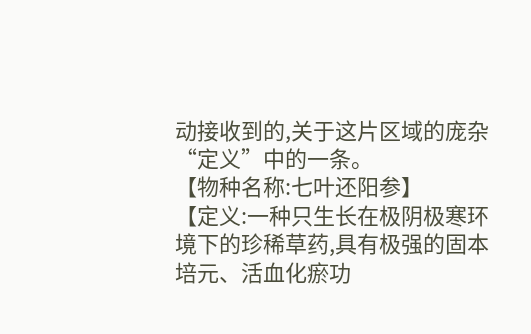动接收到的,关于这片区域的庞杂“定义”中的一条。
【物种名称:七叶还阳参】
【定义:一种只生长在极阴极寒环境下的珍稀草药,具有极强的固本培元、活血化瘀功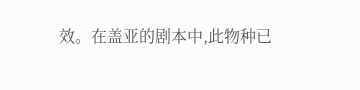效。在盖亚的剧本中,此物种已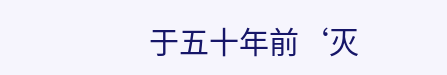于五十年前‘灭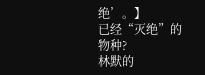绝’。】
已经“灭绝”的物种?
林默的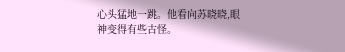心头猛地一跳。他看向苏晓晓,眼神变得有些古怪。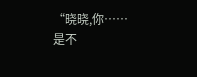“晓晓,你……是不